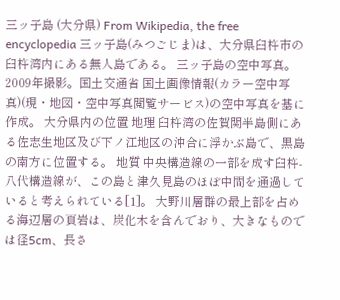三ッ子島 (大分県) From Wikipedia, the free encyclopedia 三ッ子島(みつごじま)は、大分県臼杵市の臼杵湾内にある無人島である。 三ッ子島の空中写真。2009年撮影。国土交通省 国土画像情報(カラー空中写真)(現・地図・空中写真閲覧サービス)の空中写真を基に作成。 大分県内の位置 地理 臼杵湾の佐賀関半島側にある佐志生地区及び下ノ江地区の沖合に浮かぶ島で、黒島の南方に位置する。 地質 中央構造線の一部を成す臼杵-八代構造線が、この島と津久見島のほぼ中間を通過していると考えられている[1]。 大野川層群の最上部を占める海辺層の頁岩は、炭化木を含んでおり、大きなものでは径5cm、長さ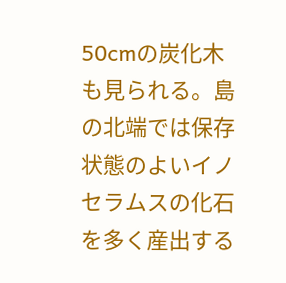50cmの炭化木も見られる。島の北端では保存状態のよいイノセラムスの化石を多く産出する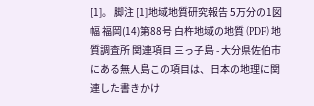[1]。 脚注 [1]地域地質研究報告 5万分の1図幅 福岡(14)第88号 白杵地域の地質 (PDF) 地質調査所 関連項目 三っ子島 - 大分県佐伯市にある無人島この項目は、日本の地理に関連した書きかけ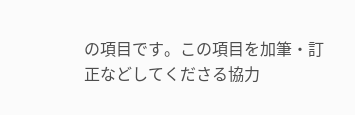の項目です。この項目を加筆・訂正などしてくださる協力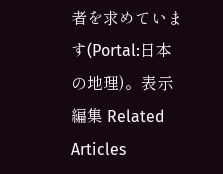者を求めています(Portal:日本の地理)。表示編集 Related Articles